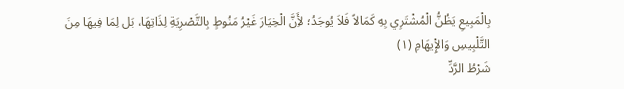بِالْمَبِيعِ يَظُنُّ الْمُشْتَرِي بِهِ كَمَالاً فَلاَ يُوجَدُ؛ لأَِنَّ الْخِيَارَ غَيْرُ مَنُوطٍ بِالتَّصْرِيَةِ لِذَاتِهَا، بَل لِمَا فِيهَا مِنَ التَّلْبِيسِ وَالإِْيهَامِ (١)
شَرْطُ الرَّدِّ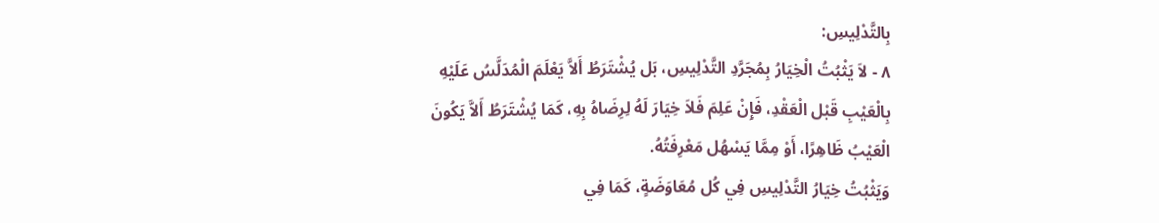بِالتَّدْلِيسِ:
٨ - لاَ يَثْبُتُ الْخِيَارُ بِمُجَرَّدِ التَّدْلِيسِ، بَل يُشْتَرَطُ أَلاَّ يَعْلَمَ الْمُدَلَّسُ عَلَيْهِ بِالْعَيْبِ قَبْل الْعَقْدِ، فَإِنْ عَلِمَ فَلاَ خِيَارَ لَهُ لِرِضَاهُ بِهِ، كَمَا يُشْتَرَطُ أَلاَّ يَكُونَ الْعَيْبُ ظَاهِرًا، أَوْ مِمَّا يَسْهُل مَعْرِفَتُهُ.
وَيَثْبُتُ خِيَارُ التَّدْلِيسِ فِي كُل مُعَاوَضَةٍ، كَمَا فِي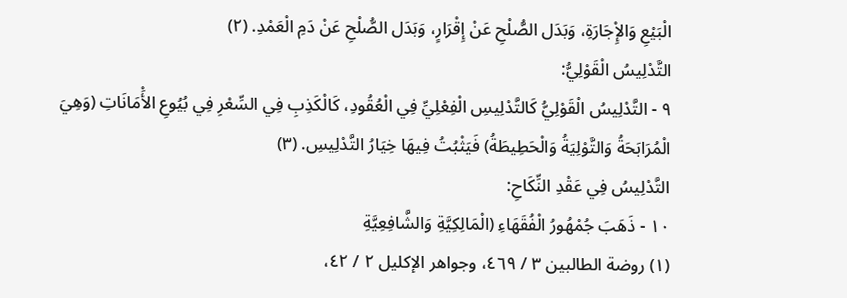الْبَيْعِ وَالإِْجَارَةِ، وَبَدَل الصُّلْحِ عَنْ إِقْرَارٍ، وَبَدَل الصُّلْحِ عَنْ دَمِ الْعَمْدِ. (٢)
التَّدْلِيسُ الْقَوْلِيُّ:
٩ - التَّدْلِيسُ الْقَوْلِيُّ كَالتَّدْلِيسِ الْفِعْلِيِّ فِي الْعُقُودِ، كَالْكَذِبِ فِي السِّعْرِ فِي بُيُوعِ الأَْمَانَاتِ (وَهِيَ الْمُرَابَحَةُ وَالتَّوْلِيَةُ وَالْحَطِيطَةُ) فَيَثْبُتُ فِيهَا خِيَارُ التَّدْلِيسِ. (٣)
التَّدْلِيسُ فِي عَقْدِ النِّكَاحِ:
١٠ - ذَهَبَ جُمْهُورُ الْفُقَهَاءِ (الْمَالِكِيَّةِ وَالشَّافِعِيَّةِ
(١) روضة الطالبين ٣ / ٤٦٩، وجواهر الإكليل ٢ / ٤٢،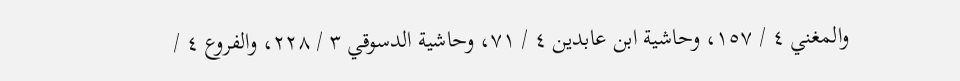والمغني ٤ / ١٥٧، وحاشية ابن عابدين ٤ / ٧١، وحاشية الدسوقي ٣ / ٢٢٨، والفروع ٤ /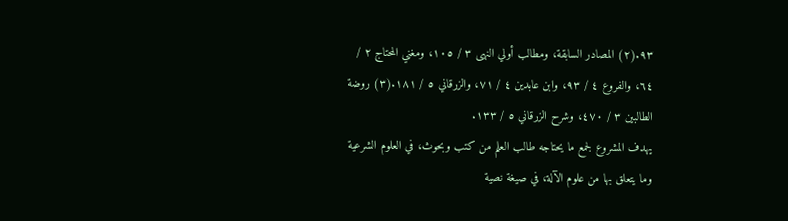٩٣.(٢) المصادر السابقة، ومطالب أولي النهى ٣ / ١٠٥، ومغني المحتاج ٢ / ٦٤، والفروع ٤ / ٩٣، وابن عابدين ٤ / ٧١، والزرقاني ٥ / ١٨١.(٣) روضة الطالبين ٣ / ٤٧٠، وشرح الزرقاني ٥ / ١٣٣.
يهدف المشروع لجمع ما يحتاجه طالب العلم من كتب وبحوث، في العلوم الشرعية وما يتعلق بها من علوم الآلة، في صيغة نصية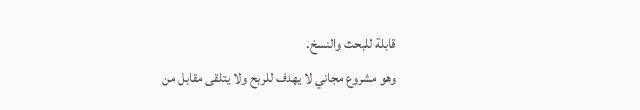قابلة للبحث والنسخ.
وهو مشروع مجاني لا يهدف للربح ولا يتلقى مقابل من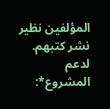المؤلفين نظير نشر كتبهم.
لدعم المشروع*: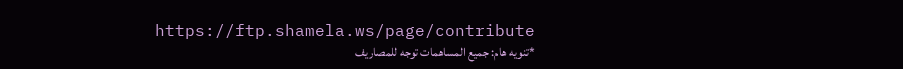https://ftp.shamela.ws/page/contribute
*تنويه هام: جميع المساهمات توجه للمصاريف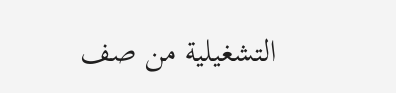التشغيلية من صف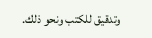وتدقيق للكتب ونحو ذلك.